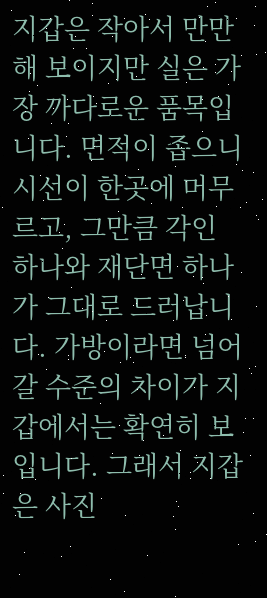지갑은 작아서 만만해 보이지만 실은 가장 까다로운 품목입니다. 면적이 좁으니 시선이 한곳에 머무르고, 그만큼 각인 하나와 재단면 하나가 그대로 드러납니다. 가방이라면 넘어갈 수준의 차이가 지갑에서는 확연히 보입니다. 그래서 지갑은 사진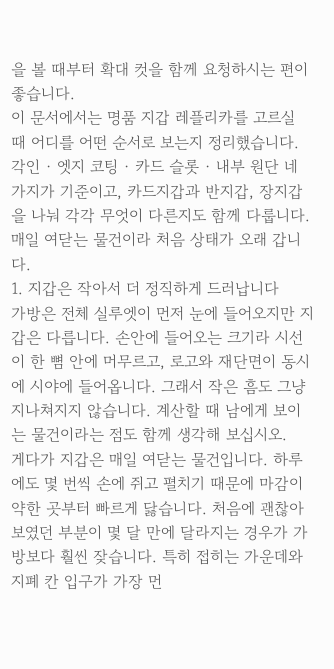을 볼 때부터 확대 컷을 함께 요청하시는 편이 좋습니다.
이 문서에서는 명품 지갑 레플리카를 고르실 때 어디를 어떤 순서로 보는지 정리했습니다. 각인 · 엣지 코팅 · 카드 슬롯 · 내부 원단 네 가지가 기준이고, 카드지갑과 반지갑, 장지갑을 나눠 각각 무엇이 다른지도 함께 다룹니다. 매일 여닫는 물건이라 처음 상태가 오래 갑니다.
1. 지갑은 작아서 더 정직하게 드러납니다
가방은 전체 실루엣이 먼저 눈에 들어오지만 지갑은 다릅니다. 손안에 들어오는 크기라 시선이 한 뼘 안에 머무르고, 로고와 재단면이 동시에 시야에 들어옵니다. 그래서 작은 흠도 그냥 지나쳐지지 않습니다. 계산할 때 남에게 보이는 물건이라는 점도 함께 생각해 보십시오.
게다가 지갑은 매일 여닫는 물건입니다. 하루에도 몇 번씩 손에 쥐고 펼치기 때문에 마감이 약한 곳부터 빠르게 닳습니다. 처음에 괜찮아 보였던 부분이 몇 달 만에 달라지는 경우가 가방보다 훨씬 잦습니다. 특히 접히는 가운데와 지폐 칸 입구가 가장 먼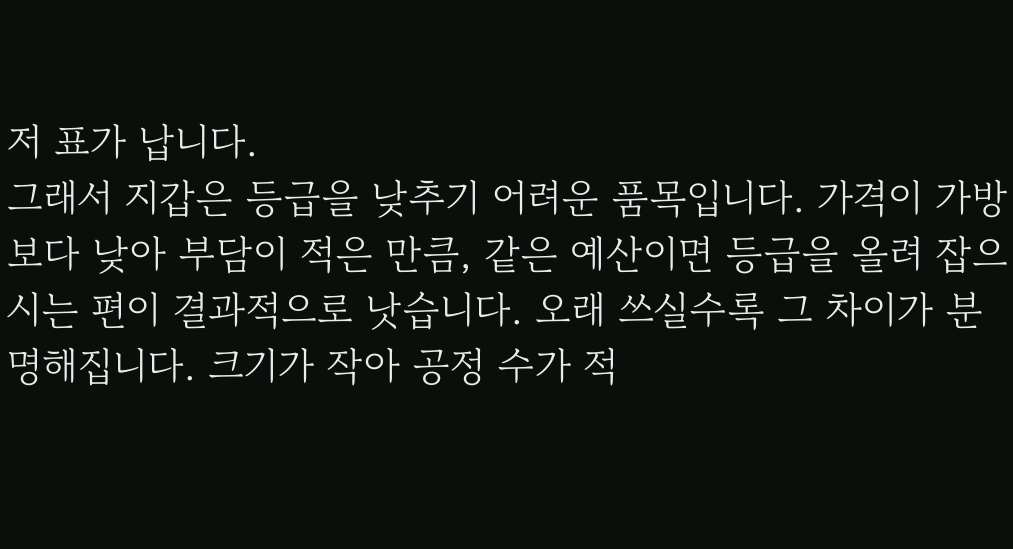저 표가 납니다.
그래서 지갑은 등급을 낮추기 어려운 품목입니다. 가격이 가방보다 낮아 부담이 적은 만큼, 같은 예산이면 등급을 올려 잡으시는 편이 결과적으로 낫습니다. 오래 쓰실수록 그 차이가 분명해집니다. 크기가 작아 공정 수가 적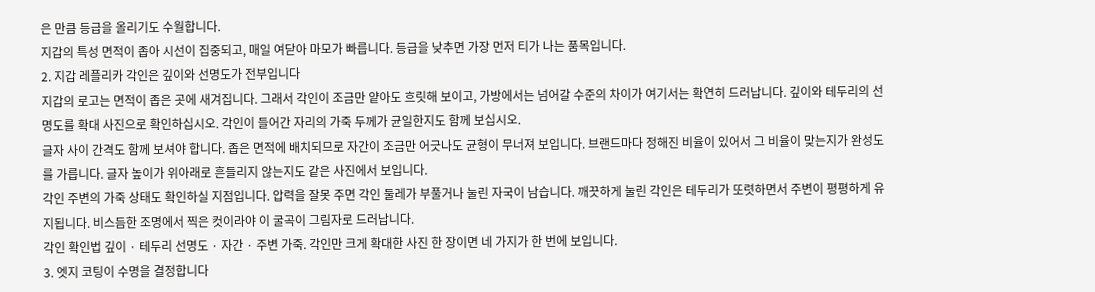은 만큼 등급을 올리기도 수월합니다.
지갑의 특성 면적이 좁아 시선이 집중되고, 매일 여닫아 마모가 빠릅니다. 등급을 낮추면 가장 먼저 티가 나는 품목입니다.
2. 지갑 레플리카 각인은 깊이와 선명도가 전부입니다
지갑의 로고는 면적이 좁은 곳에 새겨집니다. 그래서 각인이 조금만 얕아도 흐릿해 보이고, 가방에서는 넘어갈 수준의 차이가 여기서는 확연히 드러납니다. 깊이와 테두리의 선명도를 확대 사진으로 확인하십시오. 각인이 들어간 자리의 가죽 두께가 균일한지도 함께 보십시오.
글자 사이 간격도 함께 보셔야 합니다. 좁은 면적에 배치되므로 자간이 조금만 어긋나도 균형이 무너져 보입니다. 브랜드마다 정해진 비율이 있어서 그 비율이 맞는지가 완성도를 가릅니다. 글자 높이가 위아래로 흔들리지 않는지도 같은 사진에서 보입니다.
각인 주변의 가죽 상태도 확인하실 지점입니다. 압력을 잘못 주면 각인 둘레가 부풀거나 눌린 자국이 남습니다. 깨끗하게 눌린 각인은 테두리가 또렷하면서 주변이 평평하게 유지됩니다. 비스듬한 조명에서 찍은 컷이라야 이 굴곡이 그림자로 드러납니다.
각인 확인법 깊이 · 테두리 선명도 · 자간 · 주변 가죽. 각인만 크게 확대한 사진 한 장이면 네 가지가 한 번에 보입니다.
3. 엣지 코팅이 수명을 결정합니다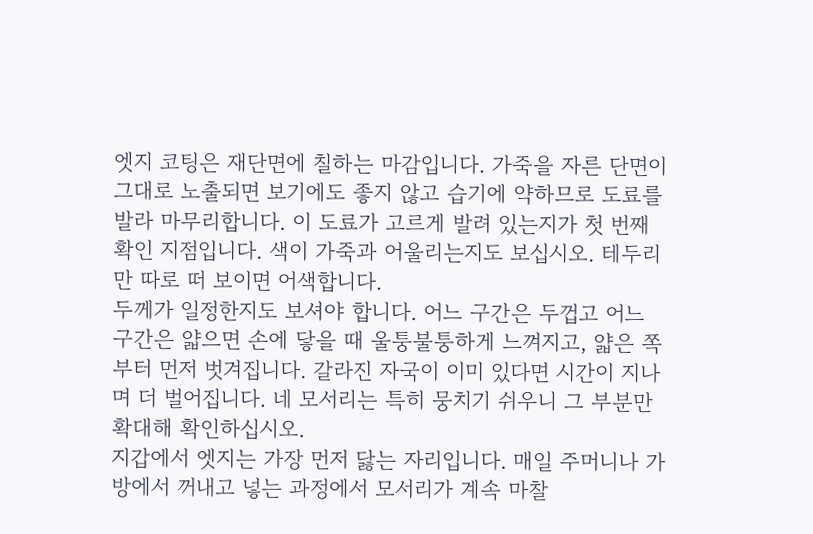엣지 코팅은 재단면에 칠하는 마감입니다. 가죽을 자른 단면이 그대로 노출되면 보기에도 좋지 않고 습기에 약하므로 도료를 발라 마무리합니다. 이 도료가 고르게 발려 있는지가 첫 번째 확인 지점입니다. 색이 가죽과 어울리는지도 보십시오. 테두리만 따로 떠 보이면 어색합니다.
두께가 일정한지도 보셔야 합니다. 어느 구간은 두껍고 어느 구간은 얇으면 손에 닿을 때 울퉁불퉁하게 느껴지고, 얇은 쪽부터 먼저 벗겨집니다. 갈라진 자국이 이미 있다면 시간이 지나며 더 벌어집니다. 네 모서리는 특히 뭉치기 쉬우니 그 부분만 확대해 확인하십시오.
지갑에서 엣지는 가장 먼저 닳는 자리입니다. 매일 주머니나 가방에서 꺼내고 넣는 과정에서 모서리가 계속 마찰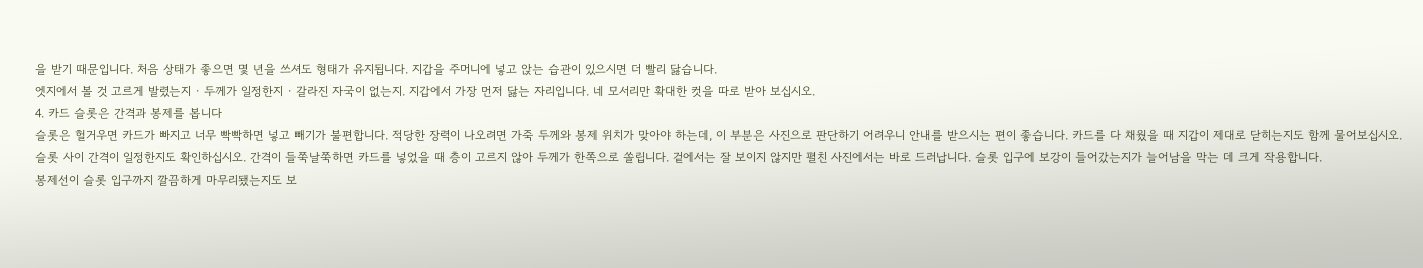을 받기 때문입니다. 처음 상태가 좋으면 몇 년을 쓰셔도 형태가 유지됩니다. 지갑을 주머니에 넣고 앉는 습관이 있으시면 더 빨리 닳습니다.
엣지에서 볼 것 고르게 발렸는지 · 두께가 일정한지 · 갈라진 자국이 없는지. 지갑에서 가장 먼저 닳는 자리입니다. 네 모서리만 확대한 컷을 따로 받아 보십시오.
4. 카드 슬롯은 간격과 봉제를 봅니다
슬롯은 헐거우면 카드가 빠지고 너무 빡빡하면 넣고 빼기가 불편합니다. 적당한 장력이 나오려면 가죽 두께와 봉제 위치가 맞아야 하는데, 이 부분은 사진으로 판단하기 어려우니 안내를 받으시는 편이 좋습니다. 카드를 다 채웠을 때 지갑이 제대로 닫히는지도 함께 물어보십시오.
슬롯 사이 간격이 일정한지도 확인하십시오. 간격이 들쭉날쭉하면 카드를 넣었을 때 층이 고르지 않아 두께가 한쪽으로 쏠립니다. 겉에서는 잘 보이지 않지만 펼친 사진에서는 바로 드러납니다. 슬롯 입구에 보강이 들어갔는지가 늘어남을 막는 데 크게 작용합니다.
봉제선이 슬롯 입구까지 깔끔하게 마무리됐는지도 보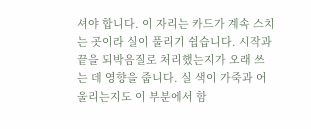셔야 합니다. 이 자리는 카드가 계속 스치는 곳이라 실이 풀리기 쉽습니다. 시작과 끝을 되박음질로 처리했는지가 오래 쓰는 데 영향을 줍니다. 실 색이 가죽과 어울리는지도 이 부분에서 함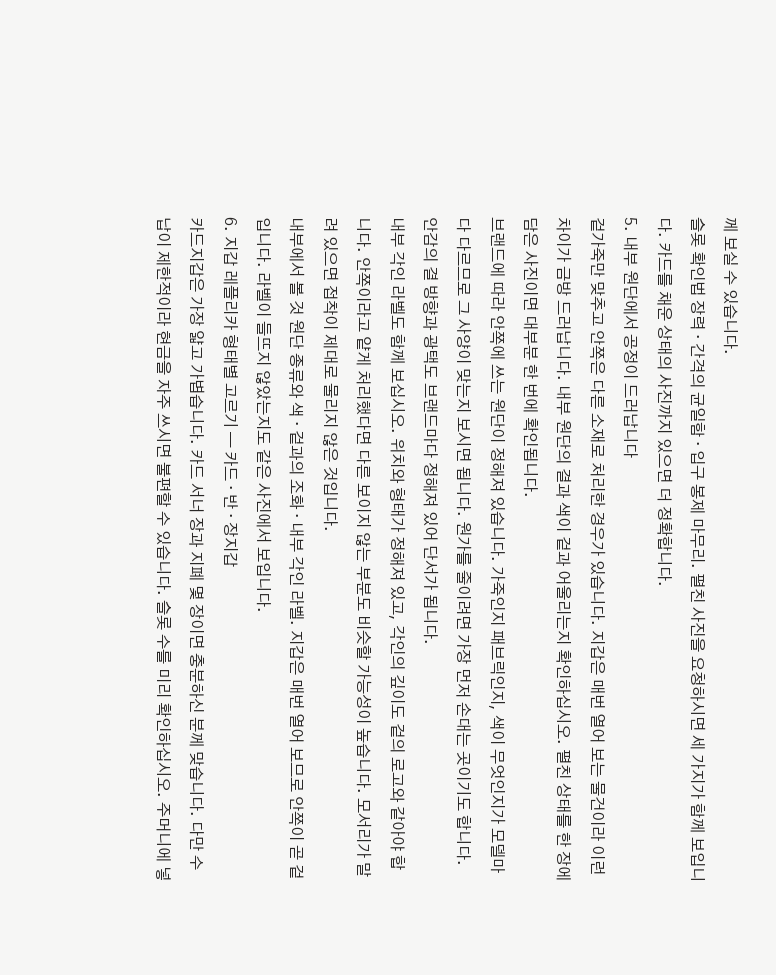께 보실 수 있습니다.
슬롯 확인법 장력 · 간격의 균일함 · 입구 봉제 마무리. 펼친 사진을 요청하시면 세 가지가 함께 보입니다. 카드를 채운 상태의 사진까지 있으면 더 정확합니다.
5. 내부 원단에서 공정이 드러납니다
겉가죽만 맞추고 안쪽은 다른 소재로 처리한 경우가 있습니다. 지갑은 매번 열어 보는 물건이라 이런 차이가 금방 드러납니다. 내부 원단의 결과 색이 겉과 어울리는지 확인하십시오. 펼친 상태를 한 장에 담은 사진이면 대부분 한 번에 확인됩니다.
브랜드에 따라 안쪽에 쓰는 원단이 정해져 있습니다. 가죽인지 패브릭인지, 색이 무엇인지가 모델마다 다르므로 그 사양이 맞는지 보시면 됩니다. 원가를 줄이려면 가장 먼저 손대는 곳이기도 합니다. 안감의 결 방향과 광택도 브랜드마다 정해져 있어 단서가 됩니다.
내부 각인 라벨도 함께 보십시오. 위치와 형태가 정해져 있고, 각인의 깊이도 겉의 로고와 같아야 합니다. 안쪽이라고 얕게 처리했다면 다른 보이지 않는 부분도 비슷할 가능성이 높습니다. 모서리가 말려 있으면 접착이 제대로 물리지 않은 것입니다.
내부에서 볼 것 원단 종류와 색 · 겉과의 조화 · 내부 각인 라벨. 지갑은 매번 열어 보므로 안쪽이 곧 겉입니다. 라벨이 들뜨지 않았는지도 같은 사진에서 보입니다.
6. 지갑 레플리카 형태별 고르기 — 카드 · 반 · 장지갑
카드지갑은 가장 얇고 가볍습니다. 카드 서너 장과 지폐 몇 장이면 충분하신 분께 맞습니다. 다만 수납이 제한적이라 현금을 자주 쓰시면 불편할 수 있습니다. 슬롯 수를 미리 확인하십시오. 주머니에 넣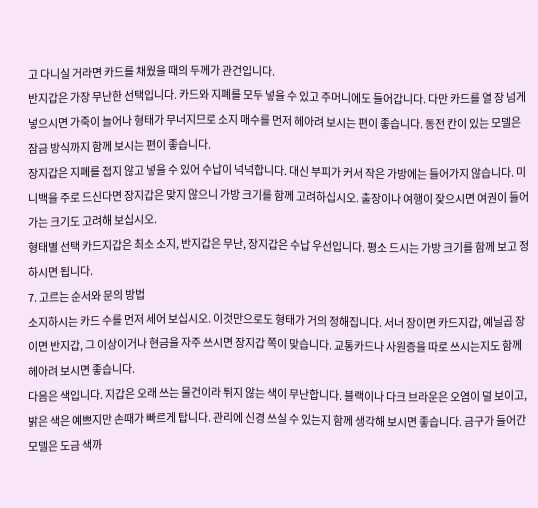고 다니실 거라면 카드를 채웠을 때의 두께가 관건입니다.
반지갑은 가장 무난한 선택입니다. 카드와 지폐를 모두 넣을 수 있고 주머니에도 들어갑니다. 다만 카드를 열 장 넘게 넣으시면 가죽이 늘어나 형태가 무너지므로 소지 매수를 먼저 헤아려 보시는 편이 좋습니다. 동전 칸이 있는 모델은 잠금 방식까지 함께 보시는 편이 좋습니다.
장지갑은 지폐를 접지 않고 넣을 수 있어 수납이 넉넉합니다. 대신 부피가 커서 작은 가방에는 들어가지 않습니다. 미니백을 주로 드신다면 장지갑은 맞지 않으니 가방 크기를 함께 고려하십시오. 출장이나 여행이 잦으시면 여권이 들어가는 크기도 고려해 보십시오.
형태별 선택 카드지갑은 최소 소지, 반지갑은 무난, 장지갑은 수납 우선입니다. 평소 드시는 가방 크기를 함께 보고 정하시면 됩니다.
7. 고르는 순서와 문의 방법
소지하시는 카드 수를 먼저 세어 보십시오. 이것만으로도 형태가 거의 정해집니다. 서너 장이면 카드지갑, 예닐곱 장이면 반지갑, 그 이상이거나 현금을 자주 쓰시면 장지갑 쪽이 맞습니다. 교통카드나 사원증을 따로 쓰시는지도 함께 헤아려 보시면 좋습니다.
다음은 색입니다. 지갑은 오래 쓰는 물건이라 튀지 않는 색이 무난합니다. 블랙이나 다크 브라운은 오염이 덜 보이고, 밝은 색은 예쁘지만 손때가 빠르게 탑니다. 관리에 신경 쓰실 수 있는지 함께 생각해 보시면 좋습니다. 금구가 들어간 모델은 도금 색까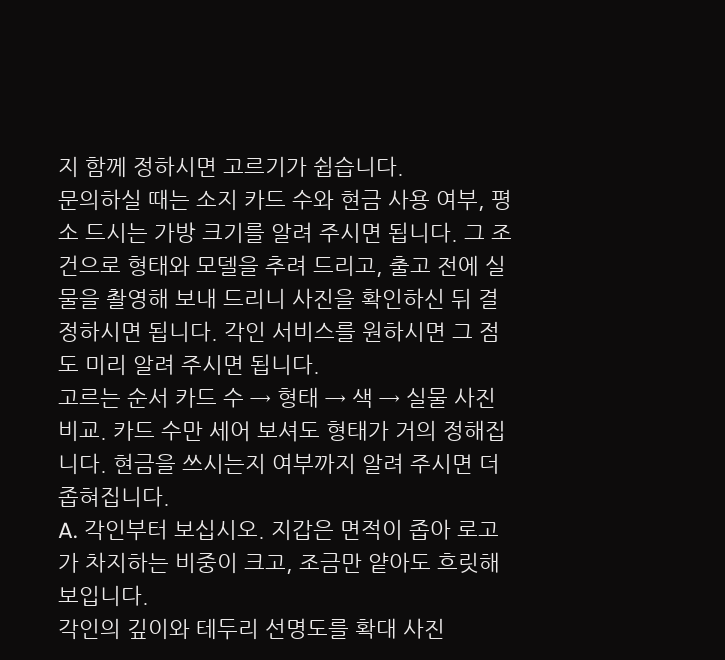지 함께 정하시면 고르기가 쉽습니다.
문의하실 때는 소지 카드 수와 현금 사용 여부, 평소 드시는 가방 크기를 알려 주시면 됩니다. 그 조건으로 형태와 모델을 추려 드리고, 출고 전에 실물을 촬영해 보내 드리니 사진을 확인하신 뒤 결정하시면 됩니다. 각인 서비스를 원하시면 그 점도 미리 알려 주시면 됩니다.
고르는 순서 카드 수 → 형태 → 색 → 실물 사진 비교. 카드 수만 세어 보셔도 형태가 거의 정해집니다. 현금을 쓰시는지 여부까지 알려 주시면 더 좁혀집니다.
A. 각인부터 보십시오. 지갑은 면적이 좁아 로고가 차지하는 비중이 크고, 조금만 얕아도 흐릿해 보입니다.
각인의 깊이와 테두리 선명도를 확대 사진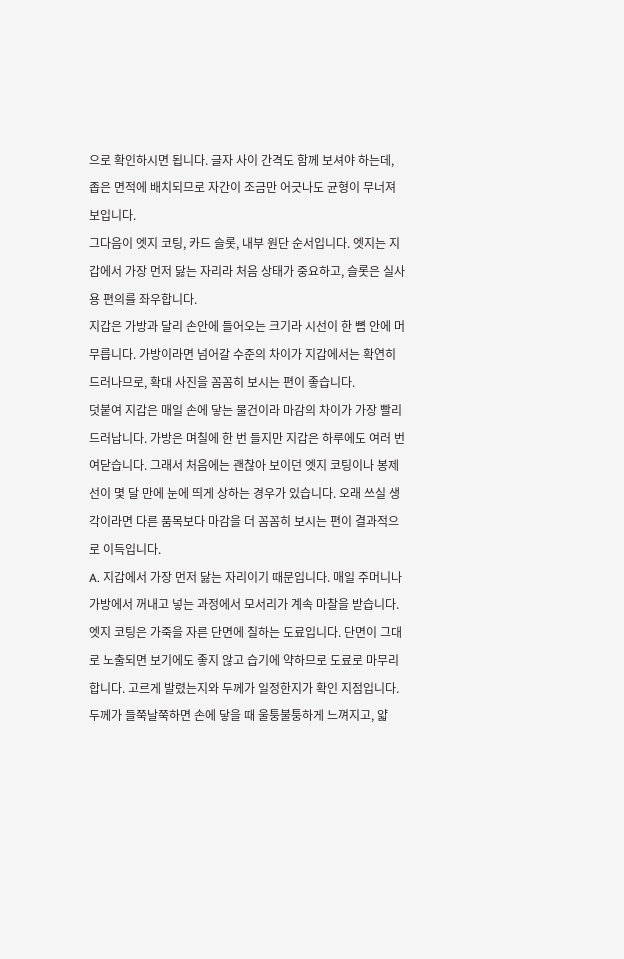으로 확인하시면 됩니다. 글자 사이 간격도 함께 보셔야 하는데, 좁은 면적에 배치되므로 자간이 조금만 어긋나도 균형이 무너져 보입니다.
그다음이 엣지 코팅, 카드 슬롯, 내부 원단 순서입니다. 엣지는 지갑에서 가장 먼저 닳는 자리라 처음 상태가 중요하고, 슬롯은 실사용 편의를 좌우합니다.
지갑은 가방과 달리 손안에 들어오는 크기라 시선이 한 뼘 안에 머무릅니다. 가방이라면 넘어갈 수준의 차이가 지갑에서는 확연히 드러나므로, 확대 사진을 꼼꼼히 보시는 편이 좋습니다.
덧붙여 지갑은 매일 손에 닿는 물건이라 마감의 차이가 가장 빨리 드러납니다. 가방은 며칠에 한 번 들지만 지갑은 하루에도 여러 번 여닫습니다. 그래서 처음에는 괜찮아 보이던 엣지 코팅이나 봉제선이 몇 달 만에 눈에 띄게 상하는 경우가 있습니다. 오래 쓰실 생각이라면 다른 품목보다 마감을 더 꼼꼼히 보시는 편이 결과적으로 이득입니다.
A. 지갑에서 가장 먼저 닳는 자리이기 때문입니다. 매일 주머니나 가방에서 꺼내고 넣는 과정에서 모서리가 계속 마찰을 받습니다.
엣지 코팅은 가죽을 자른 단면에 칠하는 도료입니다. 단면이 그대로 노출되면 보기에도 좋지 않고 습기에 약하므로 도료로 마무리합니다. 고르게 발렸는지와 두께가 일정한지가 확인 지점입니다.
두께가 들쭉날쭉하면 손에 닿을 때 울퉁불퉁하게 느껴지고, 얇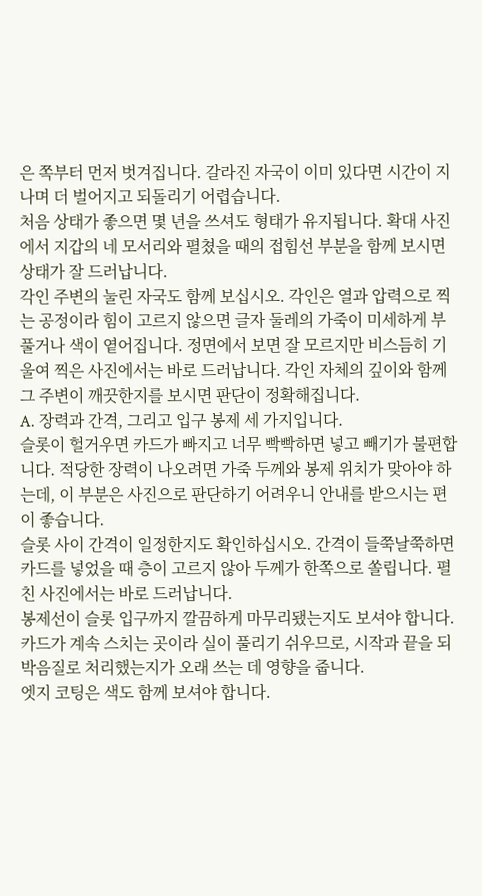은 쪽부터 먼저 벗겨집니다. 갈라진 자국이 이미 있다면 시간이 지나며 더 벌어지고 되돌리기 어렵습니다.
처음 상태가 좋으면 몇 년을 쓰셔도 형태가 유지됩니다. 확대 사진에서 지갑의 네 모서리와 펼쳤을 때의 접힘선 부분을 함께 보시면 상태가 잘 드러납니다.
각인 주변의 눌린 자국도 함께 보십시오. 각인은 열과 압력으로 찍는 공정이라 힘이 고르지 않으면 글자 둘레의 가죽이 미세하게 부풀거나 색이 옅어집니다. 정면에서 보면 잘 모르지만 비스듬히 기울여 찍은 사진에서는 바로 드러납니다. 각인 자체의 깊이와 함께 그 주변이 깨끗한지를 보시면 판단이 정확해집니다.
A. 장력과 간격, 그리고 입구 봉제 세 가지입니다.
슬롯이 헐거우면 카드가 빠지고 너무 빡빡하면 넣고 빼기가 불편합니다. 적당한 장력이 나오려면 가죽 두께와 봉제 위치가 맞아야 하는데, 이 부분은 사진으로 판단하기 어려우니 안내를 받으시는 편이 좋습니다.
슬롯 사이 간격이 일정한지도 확인하십시오. 간격이 들쭉날쭉하면 카드를 넣었을 때 층이 고르지 않아 두께가 한쪽으로 쏠립니다. 펼친 사진에서는 바로 드러납니다.
봉제선이 슬롯 입구까지 깔끔하게 마무리됐는지도 보셔야 합니다. 카드가 계속 스치는 곳이라 실이 풀리기 쉬우므로, 시작과 끝을 되박음질로 처리했는지가 오래 쓰는 데 영향을 줍니다.
엣지 코팅은 색도 함께 보셔야 합니다.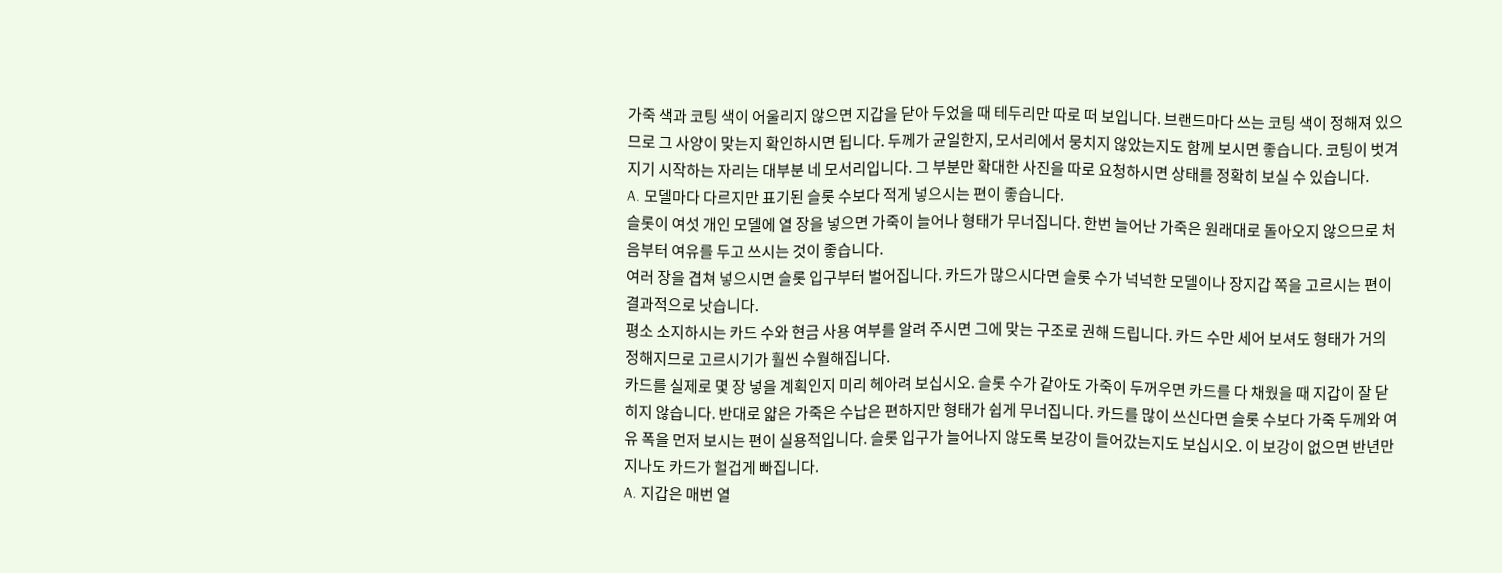가죽 색과 코팅 색이 어울리지 않으면 지갑을 닫아 두었을 때 테두리만 따로 떠 보입니다. 브랜드마다 쓰는 코팅 색이 정해져 있으므로 그 사양이 맞는지 확인하시면 됩니다. 두께가 균일한지, 모서리에서 뭉치지 않았는지도 함께 보시면 좋습니다. 코팅이 벗겨지기 시작하는 자리는 대부분 네 모서리입니다. 그 부분만 확대한 사진을 따로 요청하시면 상태를 정확히 보실 수 있습니다.
A. 모델마다 다르지만 표기된 슬롯 수보다 적게 넣으시는 편이 좋습니다.
슬롯이 여섯 개인 모델에 열 장을 넣으면 가죽이 늘어나 형태가 무너집니다. 한번 늘어난 가죽은 원래대로 돌아오지 않으므로 처음부터 여유를 두고 쓰시는 것이 좋습니다.
여러 장을 겹쳐 넣으시면 슬롯 입구부터 벌어집니다. 카드가 많으시다면 슬롯 수가 넉넉한 모델이나 장지갑 쪽을 고르시는 편이 결과적으로 낫습니다.
평소 소지하시는 카드 수와 현금 사용 여부를 알려 주시면 그에 맞는 구조로 권해 드립니다. 카드 수만 세어 보셔도 형태가 거의 정해지므로 고르시기가 훨씬 수월해집니다.
카드를 실제로 몇 장 넣을 계획인지 미리 헤아려 보십시오. 슬롯 수가 같아도 가죽이 두꺼우면 카드를 다 채웠을 때 지갑이 잘 닫히지 않습니다. 반대로 얇은 가죽은 수납은 편하지만 형태가 쉽게 무너집니다. 카드를 많이 쓰신다면 슬롯 수보다 가죽 두께와 여유 폭을 먼저 보시는 편이 실용적입니다. 슬롯 입구가 늘어나지 않도록 보강이 들어갔는지도 보십시오. 이 보강이 없으면 반년만 지나도 카드가 헐겁게 빠집니다.
A. 지갑은 매번 열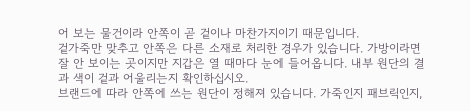어 보는 물건이라 안쪽이 곧 겉이나 마찬가지이기 때문입니다.
겉가죽만 맞추고 안쪽은 다른 소재로 처리한 경우가 있습니다. 가방이라면 잘 안 보이는 곳이지만 지갑은 열 때마다 눈에 들어옵니다. 내부 원단의 결과 색이 겉과 어울리는지 확인하십시오.
브랜드에 따라 안쪽에 쓰는 원단이 정해져 있습니다. 가죽인지 패브릭인지,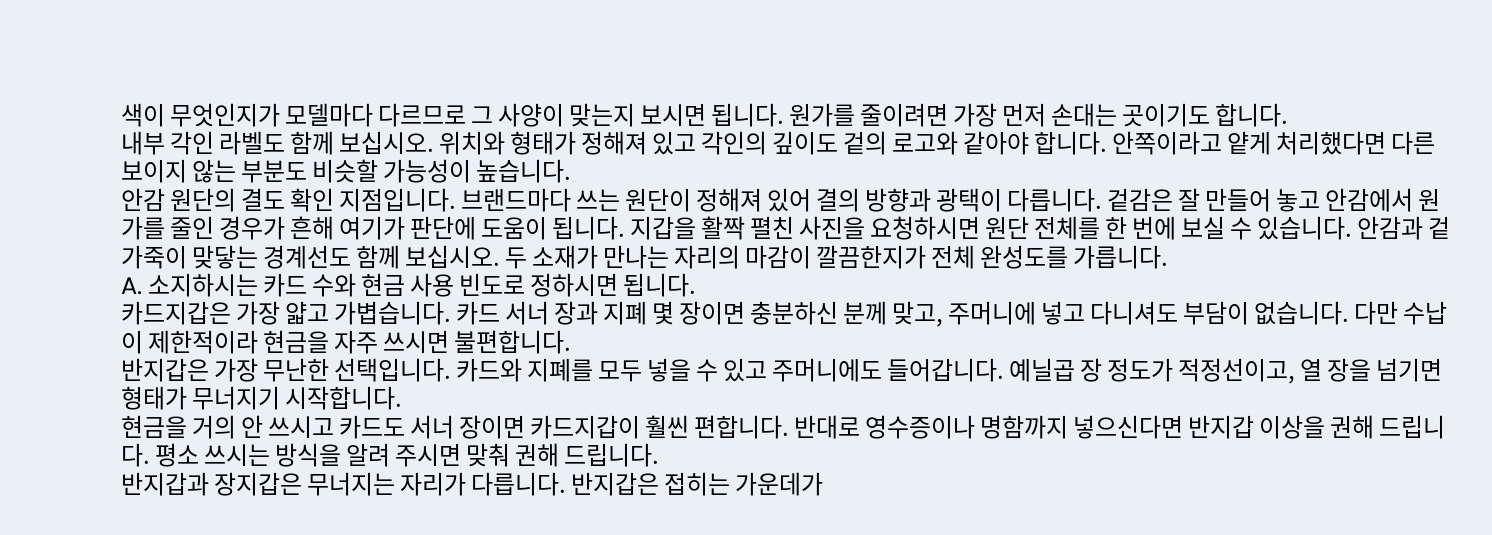색이 무엇인지가 모델마다 다르므로 그 사양이 맞는지 보시면 됩니다. 원가를 줄이려면 가장 먼저 손대는 곳이기도 합니다.
내부 각인 라벨도 함께 보십시오. 위치와 형태가 정해져 있고 각인의 깊이도 겉의 로고와 같아야 합니다. 안쪽이라고 얕게 처리했다면 다른 보이지 않는 부분도 비슷할 가능성이 높습니다.
안감 원단의 결도 확인 지점입니다. 브랜드마다 쓰는 원단이 정해져 있어 결의 방향과 광택이 다릅니다. 겉감은 잘 만들어 놓고 안감에서 원가를 줄인 경우가 흔해 여기가 판단에 도움이 됩니다. 지갑을 활짝 펼친 사진을 요청하시면 원단 전체를 한 번에 보실 수 있습니다. 안감과 겉가죽이 맞닿는 경계선도 함께 보십시오. 두 소재가 만나는 자리의 마감이 깔끔한지가 전체 완성도를 가릅니다.
A. 소지하시는 카드 수와 현금 사용 빈도로 정하시면 됩니다.
카드지갑은 가장 얇고 가볍습니다. 카드 서너 장과 지폐 몇 장이면 충분하신 분께 맞고, 주머니에 넣고 다니셔도 부담이 없습니다. 다만 수납이 제한적이라 현금을 자주 쓰시면 불편합니다.
반지갑은 가장 무난한 선택입니다. 카드와 지폐를 모두 넣을 수 있고 주머니에도 들어갑니다. 예닐곱 장 정도가 적정선이고, 열 장을 넘기면 형태가 무너지기 시작합니다.
현금을 거의 안 쓰시고 카드도 서너 장이면 카드지갑이 훨씬 편합니다. 반대로 영수증이나 명함까지 넣으신다면 반지갑 이상을 권해 드립니다. 평소 쓰시는 방식을 알려 주시면 맞춰 권해 드립니다.
반지갑과 장지갑은 무너지는 자리가 다릅니다. 반지갑은 접히는 가운데가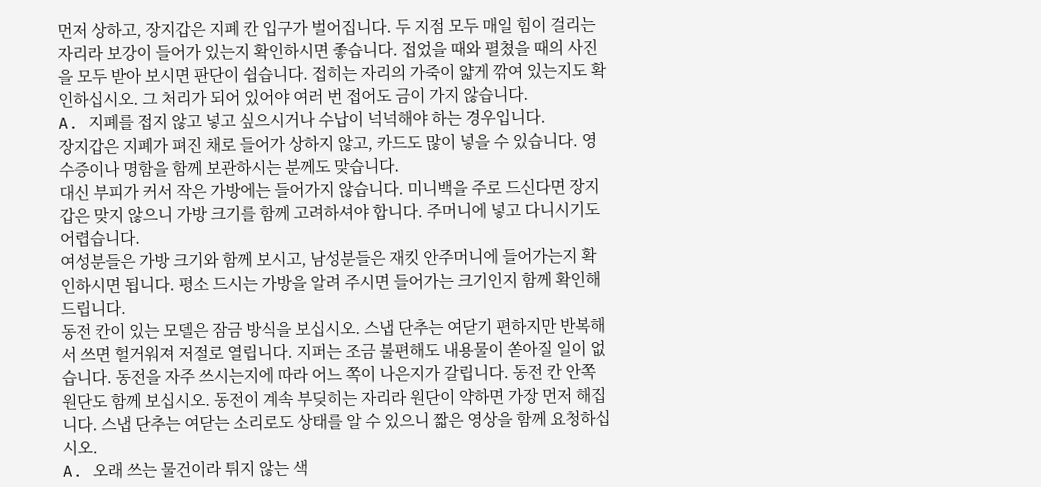먼저 상하고, 장지갑은 지폐 칸 입구가 벌어집니다. 두 지점 모두 매일 힘이 걸리는 자리라 보강이 들어가 있는지 확인하시면 좋습니다. 접었을 때와 펼쳤을 때의 사진을 모두 받아 보시면 판단이 쉽습니다. 접히는 자리의 가죽이 얇게 깎여 있는지도 확인하십시오. 그 처리가 되어 있어야 여러 번 접어도 금이 가지 않습니다.
A. 지폐를 접지 않고 넣고 싶으시거나 수납이 넉넉해야 하는 경우입니다.
장지갑은 지폐가 펴진 채로 들어가 상하지 않고, 카드도 많이 넣을 수 있습니다. 영수증이나 명함을 함께 보관하시는 분께도 맞습니다.
대신 부피가 커서 작은 가방에는 들어가지 않습니다. 미니백을 주로 드신다면 장지갑은 맞지 않으니 가방 크기를 함께 고려하셔야 합니다. 주머니에 넣고 다니시기도 어렵습니다.
여성분들은 가방 크기와 함께 보시고, 남성분들은 재킷 안주머니에 들어가는지 확인하시면 됩니다. 평소 드시는 가방을 알려 주시면 들어가는 크기인지 함께 확인해 드립니다.
동전 칸이 있는 모델은 잠금 방식을 보십시오. 스냅 단추는 여닫기 편하지만 반복해서 쓰면 헐거워져 저절로 열립니다. 지퍼는 조금 불편해도 내용물이 쏟아질 일이 없습니다. 동전을 자주 쓰시는지에 따라 어느 쪽이 나은지가 갈립니다. 동전 칸 안쪽 원단도 함께 보십시오. 동전이 계속 부딪히는 자리라 원단이 약하면 가장 먼저 해집니다. 스냅 단추는 여닫는 소리로도 상태를 알 수 있으니 짧은 영상을 함께 요청하십시오.
A. 오래 쓰는 물건이라 튀지 않는 색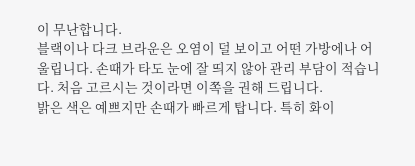이 무난합니다.
블랙이나 다크 브라운은 오염이 덜 보이고 어떤 가방에나 어울립니다. 손때가 타도 눈에 잘 띄지 않아 관리 부담이 적습니다. 처음 고르시는 것이라면 이쪽을 권해 드립니다.
밝은 색은 예쁘지만 손때가 빠르게 탑니다. 특히 화이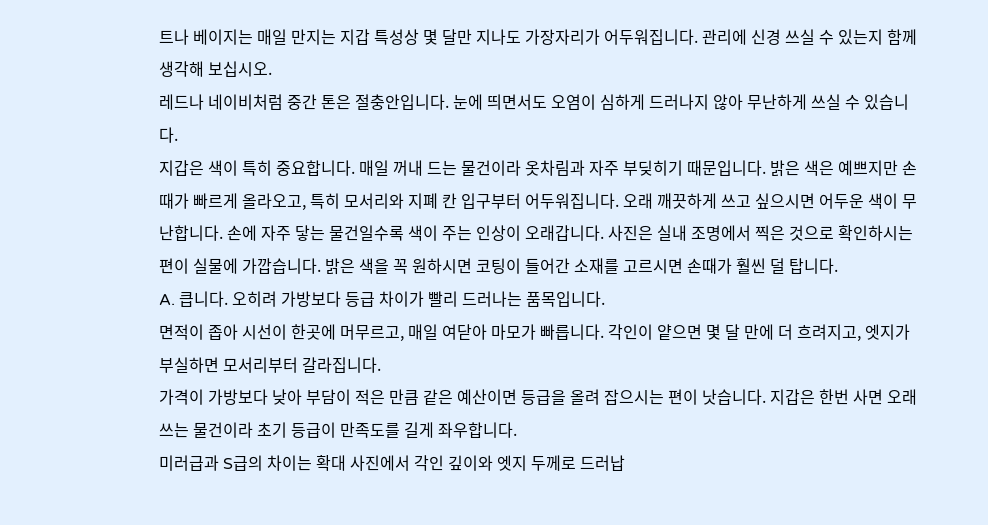트나 베이지는 매일 만지는 지갑 특성상 몇 달만 지나도 가장자리가 어두워집니다. 관리에 신경 쓰실 수 있는지 함께 생각해 보십시오.
레드나 네이비처럼 중간 톤은 절충안입니다. 눈에 띄면서도 오염이 심하게 드러나지 않아 무난하게 쓰실 수 있습니다.
지갑은 색이 특히 중요합니다. 매일 꺼내 드는 물건이라 옷차림과 자주 부딪히기 때문입니다. 밝은 색은 예쁘지만 손때가 빠르게 올라오고, 특히 모서리와 지폐 칸 입구부터 어두워집니다. 오래 깨끗하게 쓰고 싶으시면 어두운 색이 무난합니다. 손에 자주 닿는 물건일수록 색이 주는 인상이 오래갑니다. 사진은 실내 조명에서 찍은 것으로 확인하시는 편이 실물에 가깝습니다. 밝은 색을 꼭 원하시면 코팅이 들어간 소재를 고르시면 손때가 훨씬 덜 탑니다.
A. 큽니다. 오히려 가방보다 등급 차이가 빨리 드러나는 품목입니다.
면적이 좁아 시선이 한곳에 머무르고, 매일 여닫아 마모가 빠릅니다. 각인이 얕으면 몇 달 만에 더 흐려지고, 엣지가 부실하면 모서리부터 갈라집니다.
가격이 가방보다 낮아 부담이 적은 만큼 같은 예산이면 등급을 올려 잡으시는 편이 낫습니다. 지갑은 한번 사면 오래 쓰는 물건이라 초기 등급이 만족도를 길게 좌우합니다.
미러급과 S급의 차이는 확대 사진에서 각인 깊이와 엣지 두께로 드러납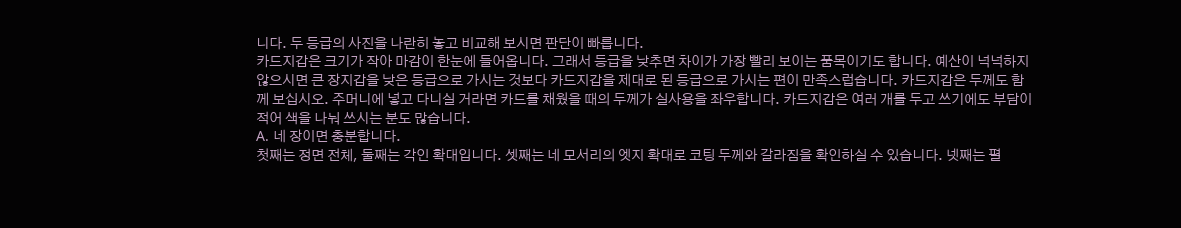니다. 두 등급의 사진을 나란히 놓고 비교해 보시면 판단이 빠릅니다.
카드지갑은 크기가 작아 마감이 한눈에 들어옵니다. 그래서 등급을 낮추면 차이가 가장 빨리 보이는 품목이기도 합니다. 예산이 넉넉하지 않으시면 큰 장지갑을 낮은 등급으로 가시는 것보다 카드지갑을 제대로 된 등급으로 가시는 편이 만족스럽습니다. 카드지갑은 두께도 함께 보십시오. 주머니에 넣고 다니실 거라면 카드를 채웠을 때의 두께가 실사용을 좌우합니다. 카드지갑은 여러 개를 두고 쓰기에도 부담이 적어 색을 나눠 쓰시는 분도 많습니다.
A. 네 장이면 충분합니다.
첫째는 정면 전체, 둘째는 각인 확대입니다. 셋째는 네 모서리의 엣지 확대로 코팅 두께와 갈라짐을 확인하실 수 있습니다. 넷째는 펼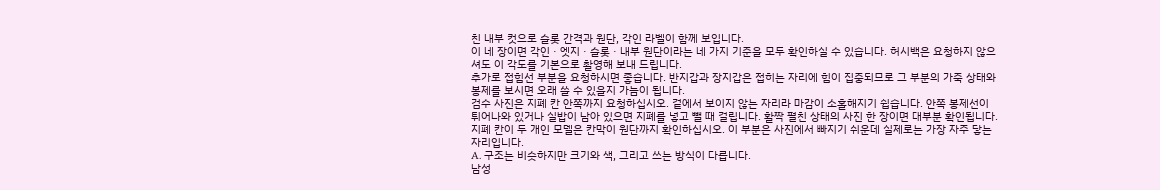친 내부 컷으로 슬롯 간격과 원단, 각인 라벨이 함께 보입니다.
이 네 장이면 각인 · 엣지 · 슬롯 · 내부 원단이라는 네 가지 기준을 모두 확인하실 수 있습니다. 허시백은 요청하지 않으셔도 이 각도를 기본으로 촬영해 보내 드립니다.
추가로 접힘선 부분을 요청하시면 좋습니다. 반지갑과 장지갑은 접히는 자리에 힘이 집중되므로 그 부분의 가죽 상태와 봉제를 보시면 오래 쓸 수 있을지 가늠이 됩니다.
검수 사진은 지폐 칸 안쪽까지 요청하십시오. 겉에서 보이지 않는 자리라 마감이 소홀해지기 쉽습니다. 안쪽 봉제선이 튀어나와 있거나 실밥이 남아 있으면 지폐를 넣고 뺄 때 걸립니다. 활짝 펼친 상태의 사진 한 장이면 대부분 확인됩니다. 지폐 칸이 두 개인 모델은 칸막이 원단까지 확인하십시오. 이 부분은 사진에서 빠지기 쉬운데 실제로는 가장 자주 닿는 자리입니다.
A. 구조는 비슷하지만 크기와 색, 그리고 쓰는 방식이 다릅니다.
남성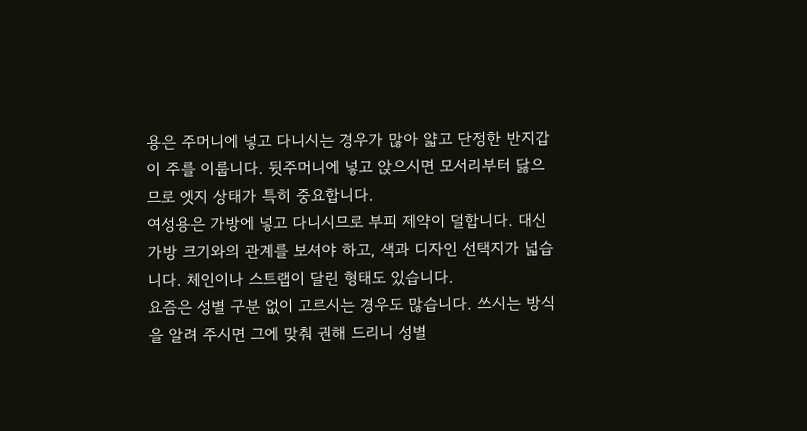용은 주머니에 넣고 다니시는 경우가 많아 얇고 단정한 반지갑이 주를 이룹니다. 뒷주머니에 넣고 앉으시면 모서리부터 닳으므로 엣지 상태가 특히 중요합니다.
여성용은 가방에 넣고 다니시므로 부피 제약이 덜합니다. 대신 가방 크기와의 관계를 보셔야 하고, 색과 디자인 선택지가 넓습니다. 체인이나 스트랩이 달린 형태도 있습니다.
요즘은 성별 구분 없이 고르시는 경우도 많습니다. 쓰시는 방식을 알려 주시면 그에 맞춰 권해 드리니 성별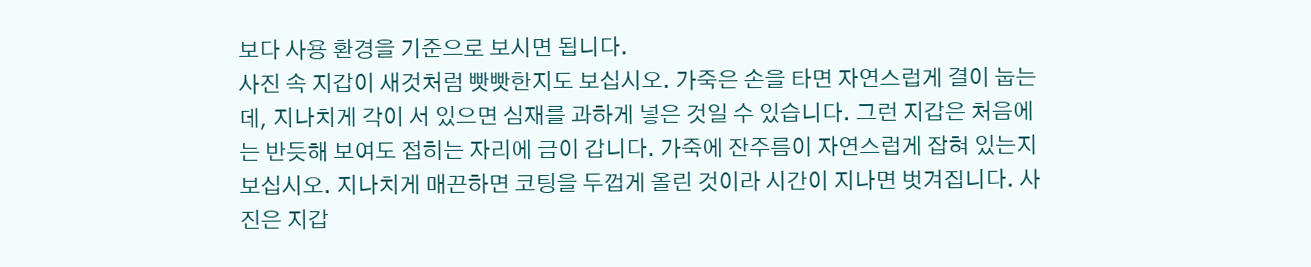보다 사용 환경을 기준으로 보시면 됩니다.
사진 속 지갑이 새것처럼 빳빳한지도 보십시오. 가죽은 손을 타면 자연스럽게 결이 눕는데, 지나치게 각이 서 있으면 심재를 과하게 넣은 것일 수 있습니다. 그런 지갑은 처음에는 반듯해 보여도 접히는 자리에 금이 갑니다. 가죽에 잔주름이 자연스럽게 잡혀 있는지 보십시오. 지나치게 매끈하면 코팅을 두껍게 올린 것이라 시간이 지나면 벗겨집니다. 사진은 지갑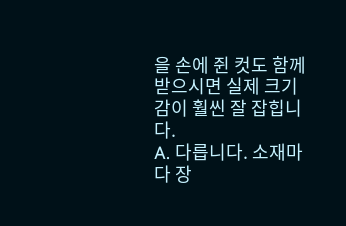을 손에 쥔 컷도 함께 받으시면 실제 크기감이 훨씬 잘 잡힙니다.
A. 다릅니다. 소재마다 장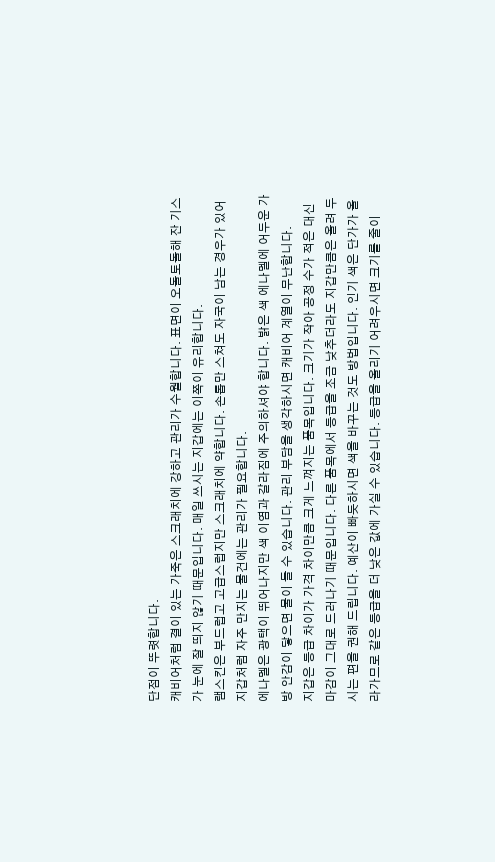단점이 뚜렷합니다.
캐비어처럼 결이 있는 가죽은 스크래치에 강하고 관리가 수월합니다. 표면이 오돌토돌해 잔 기스가 눈에 잘 띄지 않기 때문입니다. 매일 쓰시는 지갑에는 이쪽이 유리합니다.
램스킨은 부드럽고 고급스럽지만 스크래치에 약합니다. 손톱만 스쳐도 자국이 남는 경우가 있어 지갑처럼 자주 만지는 물건에는 관리가 필요합니다.
에나멜은 광택이 뛰어나지만 색 이염과 갈라짐에 주의하셔야 합니다. 밝은 색 에나멜에 어두운 가방 안감이 닿으면 물이 들 수 있습니다. 관리 부담을 생각하시면 캐비어 계열이 무난합니다.
지갑은 등급 차이가 가격 차이만큼 크게 느껴지는 품목입니다. 크기가 작아 공정 수가 적은 대신 마감이 그대로 드러나기 때문입니다. 다른 품목에서 등급을 조금 낮추더라도 지갑만큼은 올려 두시는 편을 권해 드립니다. 예산이 빠듯하시면 색을 바꾸는 것도 방법입니다. 인기 색은 단가가 올라가므로 같은 등급을 더 낮은 값에 가실 수 있습니다. 등급을 올리기 어려우시면 크기를 줄이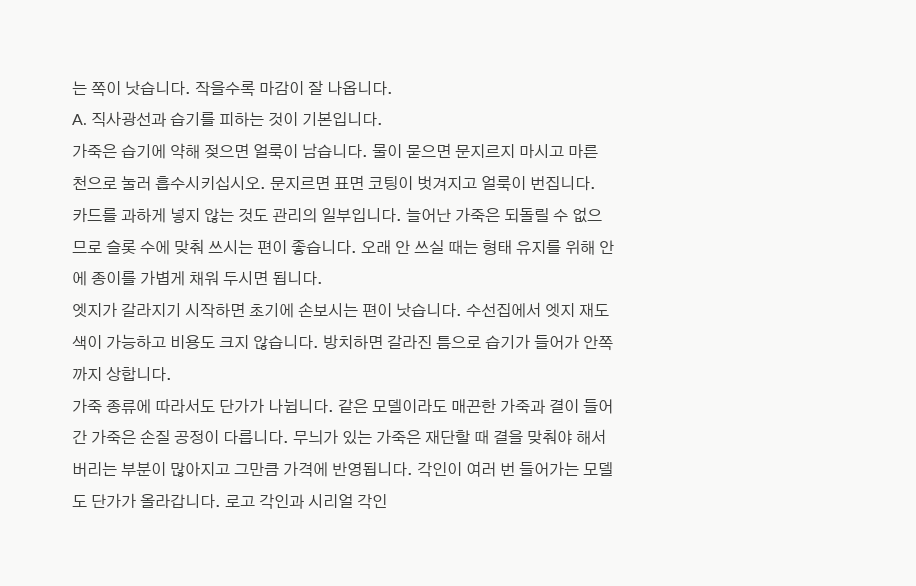는 쪽이 낫습니다. 작을수록 마감이 잘 나옵니다.
A. 직사광선과 습기를 피하는 것이 기본입니다.
가죽은 습기에 약해 젖으면 얼룩이 남습니다. 물이 묻으면 문지르지 마시고 마른 천으로 눌러 흡수시키십시오. 문지르면 표면 코팅이 벗겨지고 얼룩이 번집니다.
카드를 과하게 넣지 않는 것도 관리의 일부입니다. 늘어난 가죽은 되돌릴 수 없으므로 슬롯 수에 맞춰 쓰시는 편이 좋습니다. 오래 안 쓰실 때는 형태 유지를 위해 안에 종이를 가볍게 채워 두시면 됩니다.
엣지가 갈라지기 시작하면 초기에 손보시는 편이 낫습니다. 수선집에서 엣지 재도색이 가능하고 비용도 크지 않습니다. 방치하면 갈라진 틈으로 습기가 들어가 안쪽까지 상합니다.
가죽 종류에 따라서도 단가가 나뉩니다. 같은 모델이라도 매끈한 가죽과 결이 들어간 가죽은 손질 공정이 다릅니다. 무늬가 있는 가죽은 재단할 때 결을 맞춰야 해서 버리는 부분이 많아지고 그만큼 가격에 반영됩니다. 각인이 여러 번 들어가는 모델도 단가가 올라갑니다. 로고 각인과 시리얼 각인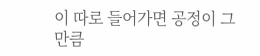이 따로 들어가면 공정이 그만큼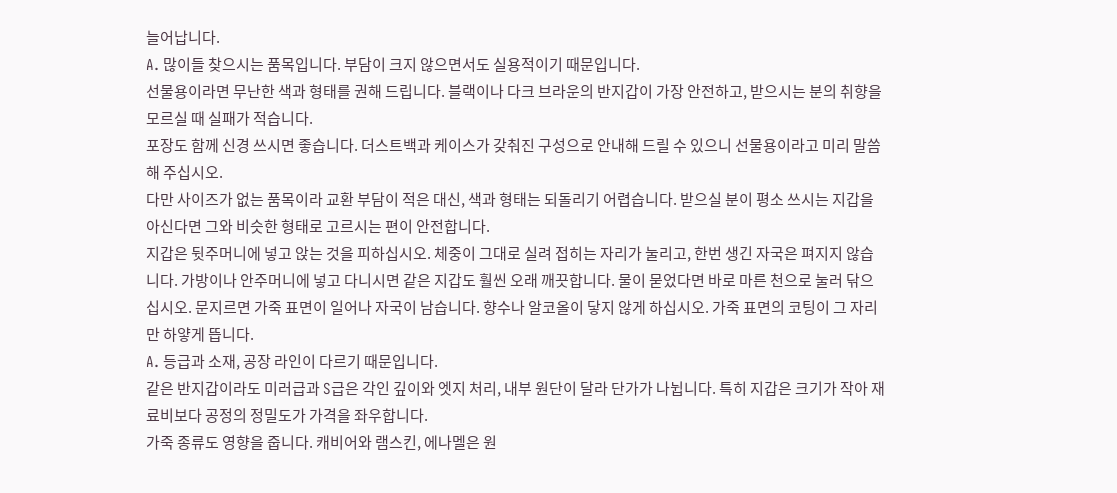늘어납니다.
A. 많이들 찾으시는 품목입니다. 부담이 크지 않으면서도 실용적이기 때문입니다.
선물용이라면 무난한 색과 형태를 권해 드립니다. 블랙이나 다크 브라운의 반지갑이 가장 안전하고, 받으시는 분의 취향을 모르실 때 실패가 적습니다.
포장도 함께 신경 쓰시면 좋습니다. 더스트백과 케이스가 갖춰진 구성으로 안내해 드릴 수 있으니 선물용이라고 미리 말씀해 주십시오.
다만 사이즈가 없는 품목이라 교환 부담이 적은 대신, 색과 형태는 되돌리기 어렵습니다. 받으실 분이 평소 쓰시는 지갑을 아신다면 그와 비슷한 형태로 고르시는 편이 안전합니다.
지갑은 뒷주머니에 넣고 앉는 것을 피하십시오. 체중이 그대로 실려 접히는 자리가 눌리고, 한번 생긴 자국은 펴지지 않습니다. 가방이나 안주머니에 넣고 다니시면 같은 지갑도 훨씬 오래 깨끗합니다. 물이 묻었다면 바로 마른 천으로 눌러 닦으십시오. 문지르면 가죽 표면이 일어나 자국이 남습니다. 향수나 알코올이 닿지 않게 하십시오. 가죽 표면의 코팅이 그 자리만 하얗게 뜹니다.
A. 등급과 소재, 공장 라인이 다르기 때문입니다.
같은 반지갑이라도 미러급과 S급은 각인 깊이와 엣지 처리, 내부 원단이 달라 단가가 나뉩니다. 특히 지갑은 크기가 작아 재료비보다 공정의 정밀도가 가격을 좌우합니다.
가죽 종류도 영향을 줍니다. 캐비어와 램스킨, 에나멜은 원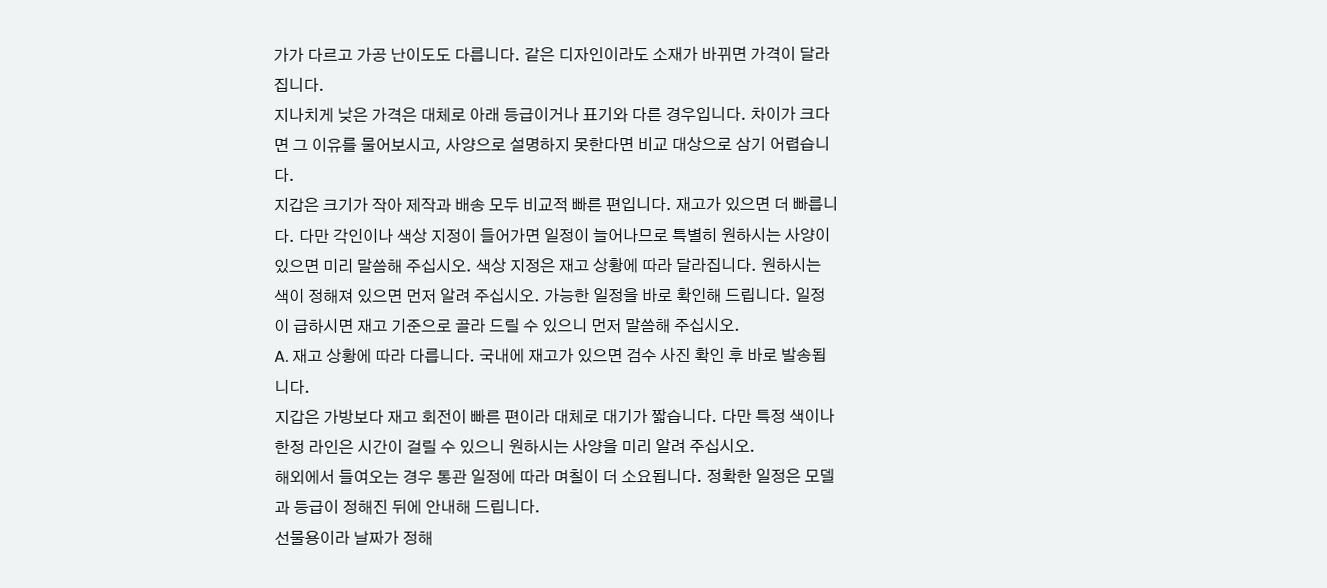가가 다르고 가공 난이도도 다릅니다. 같은 디자인이라도 소재가 바뀌면 가격이 달라집니다.
지나치게 낮은 가격은 대체로 아래 등급이거나 표기와 다른 경우입니다. 차이가 크다면 그 이유를 물어보시고, 사양으로 설명하지 못한다면 비교 대상으로 삼기 어렵습니다.
지갑은 크기가 작아 제작과 배송 모두 비교적 빠른 편입니다. 재고가 있으면 더 빠릅니다. 다만 각인이나 색상 지정이 들어가면 일정이 늘어나므로 특별히 원하시는 사양이 있으면 미리 말씀해 주십시오. 색상 지정은 재고 상황에 따라 달라집니다. 원하시는 색이 정해져 있으면 먼저 알려 주십시오. 가능한 일정을 바로 확인해 드립니다. 일정이 급하시면 재고 기준으로 골라 드릴 수 있으니 먼저 말씀해 주십시오.
A. 재고 상황에 따라 다릅니다. 국내에 재고가 있으면 검수 사진 확인 후 바로 발송됩니다.
지갑은 가방보다 재고 회전이 빠른 편이라 대체로 대기가 짧습니다. 다만 특정 색이나 한정 라인은 시간이 걸릴 수 있으니 원하시는 사양을 미리 알려 주십시오.
해외에서 들여오는 경우 통관 일정에 따라 며칠이 더 소요됩니다. 정확한 일정은 모델과 등급이 정해진 뒤에 안내해 드립니다.
선물용이라 날짜가 정해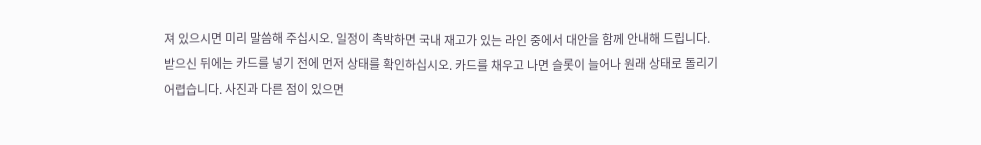져 있으시면 미리 말씀해 주십시오. 일정이 촉박하면 국내 재고가 있는 라인 중에서 대안을 함께 안내해 드립니다.
받으신 뒤에는 카드를 넣기 전에 먼저 상태를 확인하십시오. 카드를 채우고 나면 슬롯이 늘어나 원래 상태로 돌리기 어렵습니다. 사진과 다른 점이 있으면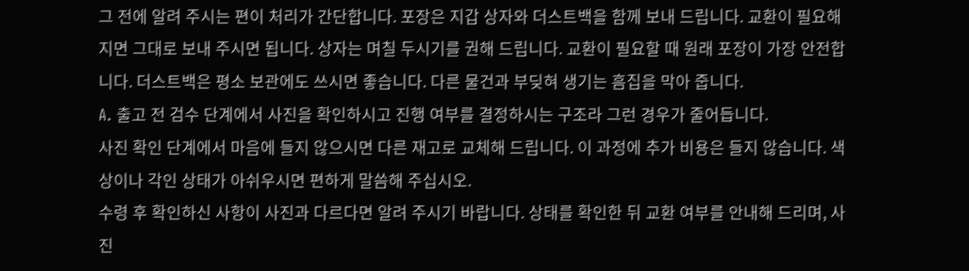그 전에 알려 주시는 편이 처리가 간단합니다. 포장은 지갑 상자와 더스트백을 함께 보내 드립니다. 교환이 필요해지면 그대로 보내 주시면 됩니다. 상자는 며칠 두시기를 권해 드립니다. 교환이 필요할 때 원래 포장이 가장 안전합니다. 더스트백은 평소 보관에도 쓰시면 좋습니다. 다른 물건과 부딪혀 생기는 흠집을 막아 줍니다.
A. 출고 전 검수 단계에서 사진을 확인하시고 진행 여부를 결정하시는 구조라 그런 경우가 줄어듭니다.
사진 확인 단계에서 마음에 들지 않으시면 다른 재고로 교체해 드립니다. 이 과정에 추가 비용은 들지 않습니다. 색상이나 각인 상태가 아쉬우시면 편하게 말씀해 주십시오.
수령 후 확인하신 사항이 사진과 다르다면 알려 주시기 바랍니다. 상태를 확인한 뒤 교환 여부를 안내해 드리며, 사진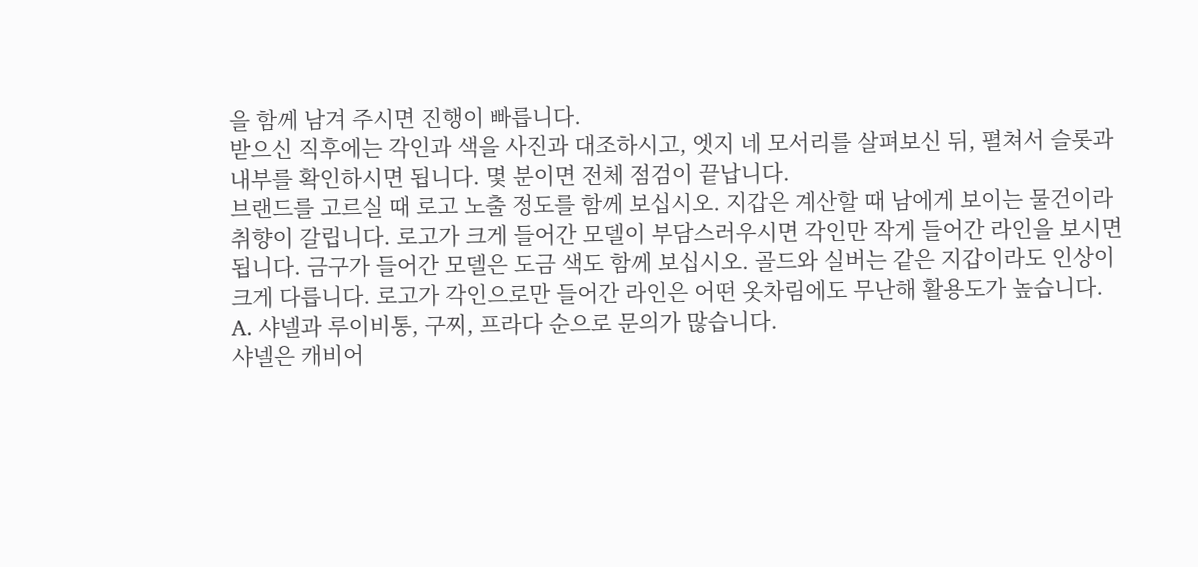을 함께 남겨 주시면 진행이 빠릅니다.
받으신 직후에는 각인과 색을 사진과 대조하시고, 엣지 네 모서리를 살펴보신 뒤, 펼쳐서 슬롯과 내부를 확인하시면 됩니다. 몇 분이면 전체 점검이 끝납니다.
브랜드를 고르실 때 로고 노출 정도를 함께 보십시오. 지갑은 계산할 때 남에게 보이는 물건이라 취향이 갈립니다. 로고가 크게 들어간 모델이 부담스러우시면 각인만 작게 들어간 라인을 보시면 됩니다. 금구가 들어간 모델은 도금 색도 함께 보십시오. 골드와 실버는 같은 지갑이라도 인상이 크게 다릅니다. 로고가 각인으로만 들어간 라인은 어떤 옷차림에도 무난해 활용도가 높습니다.
A. 샤넬과 루이비통, 구찌, 프라다 순으로 문의가 많습니다.
샤넬은 캐비어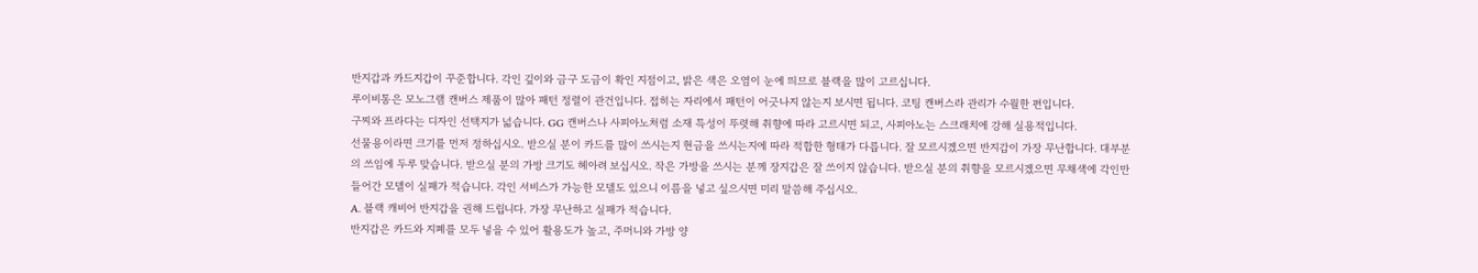반지갑과 카드지갑이 꾸준합니다. 각인 깊이와 금구 도금이 확인 지점이고, 밝은 색은 오염이 눈에 띄므로 블랙을 많이 고르십니다.
루이비통은 모노그램 캔버스 제품이 많아 패턴 정렬이 관건입니다. 접히는 자리에서 패턴이 어긋나지 않는지 보시면 됩니다. 코팅 캔버스라 관리가 수월한 편입니다.
구찌와 프라다는 디자인 선택지가 넓습니다. GG 캔버스나 사피아노처럼 소재 특성이 뚜렷해 취향에 따라 고르시면 되고, 사피아노는 스크래치에 강해 실용적입니다.
선물용이라면 크기를 먼저 정하십시오. 받으실 분이 카드를 많이 쓰시는지 현금을 쓰시는지에 따라 적합한 형태가 다릅니다. 잘 모르시겠으면 반지갑이 가장 무난합니다. 대부분의 쓰임에 두루 맞습니다. 받으실 분의 가방 크기도 헤아려 보십시오. 작은 가방을 쓰시는 분께 장지갑은 잘 쓰이지 않습니다. 받으실 분의 취향을 모르시겠으면 무채색에 각인만 들어간 모델이 실패가 적습니다. 각인 서비스가 가능한 모델도 있으니 이름을 넣고 싶으시면 미리 말씀해 주십시오.
A. 블랙 캐비어 반지갑을 권해 드립니다. 가장 무난하고 실패가 적습니다.
반지갑은 카드와 지폐를 모두 넣을 수 있어 활용도가 높고, 주머니와 가방 양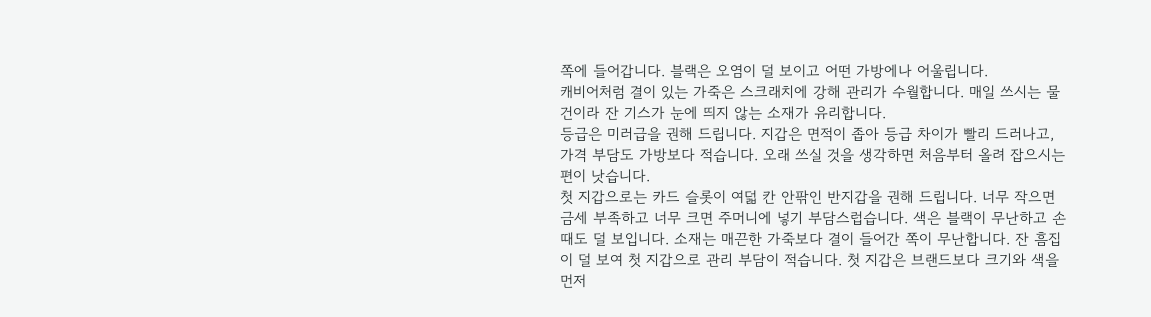쪽에 들어갑니다. 블랙은 오염이 덜 보이고 어떤 가방에나 어울립니다.
캐비어처럼 결이 있는 가죽은 스크래치에 강해 관리가 수월합니다. 매일 쓰시는 물건이라 잔 기스가 눈에 띄지 않는 소재가 유리합니다.
등급은 미러급을 권해 드립니다. 지갑은 면적이 좁아 등급 차이가 빨리 드러나고, 가격 부담도 가방보다 적습니다. 오래 쓰실 것을 생각하면 처음부터 올려 잡으시는 편이 낫습니다.
첫 지갑으로는 카드 슬롯이 여덟 칸 안팎인 반지갑을 권해 드립니다. 너무 작으면 금세 부족하고 너무 크면 주머니에 넣기 부담스럽습니다. 색은 블랙이 무난하고 손때도 덜 보입니다. 소재는 매끈한 가죽보다 결이 들어간 쪽이 무난합니다. 잔 흠집이 덜 보여 첫 지갑으로 관리 부담이 적습니다. 첫 지갑은 브랜드보다 크기와 색을 먼저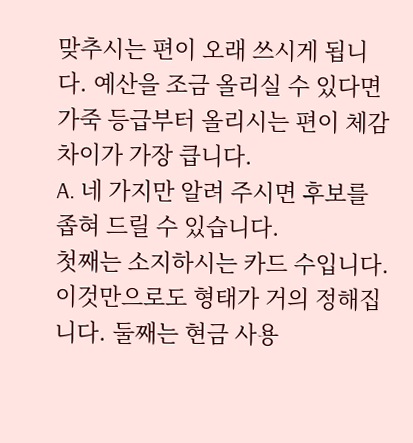맞추시는 편이 오래 쓰시게 됩니다. 예산을 조금 올리실 수 있다면 가죽 등급부터 올리시는 편이 체감 차이가 가장 큽니다.
A. 네 가지만 알려 주시면 후보를 좁혀 드릴 수 있습니다.
첫째는 소지하시는 카드 수입니다. 이것만으로도 형태가 거의 정해집니다. 둘째는 현금 사용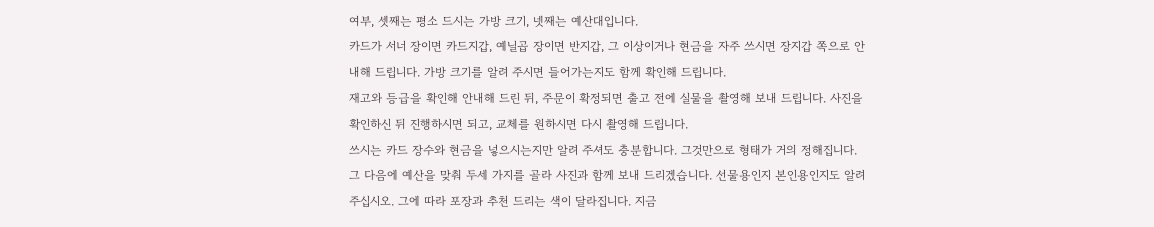여부, 셋째는 평소 드시는 가방 크기, 넷째는 예산대입니다.
카드가 서너 장이면 카드지갑, 예닐곱 장이면 반지갑, 그 이상이거나 현금을 자주 쓰시면 장지갑 쪽으로 안내해 드립니다. 가방 크기를 알려 주시면 들어가는지도 함께 확인해 드립니다.
재고와 등급을 확인해 안내해 드린 뒤, 주문이 확정되면 출고 전에 실물을 촬영해 보내 드립니다. 사진을 확인하신 뒤 진행하시면 되고, 교체를 원하시면 다시 촬영해 드립니다.
쓰시는 카드 장수와 현금을 넣으시는지만 알려 주셔도 충분합니다. 그것만으로 형태가 거의 정해집니다. 그 다음에 예산을 맞춰 두세 가지를 골라 사진과 함께 보내 드리겠습니다. 선물용인지 본인용인지도 알려 주십시오. 그에 따라 포장과 추천 드리는 색이 달라집니다. 지금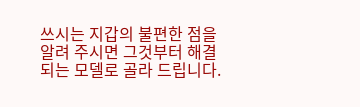쓰시는 지갑의 불편한 점을 알려 주시면 그것부터 해결되는 모델로 골라 드립니다.